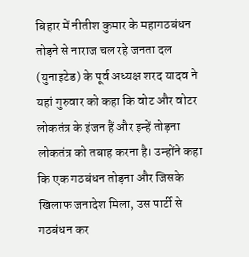बिहार में नीतीश कुमार के महागठबंधन तोड़ने से नाराज चल रहे जनता दल (युनाइटेड) के पूर्व अध्यक्ष शरद यादव ने यहां गुरुवार को कहा कि वोट और वोटर लोकतंत्र के इंजन हैं और इन्हें तोड़ना लोकतंत्र को तबाह करना है। उन्होंने कहा कि एक गठबंधन तोड़ना और जिसके खिलाफ जनादेश मिला, उस पार्टी से गठबंधन कर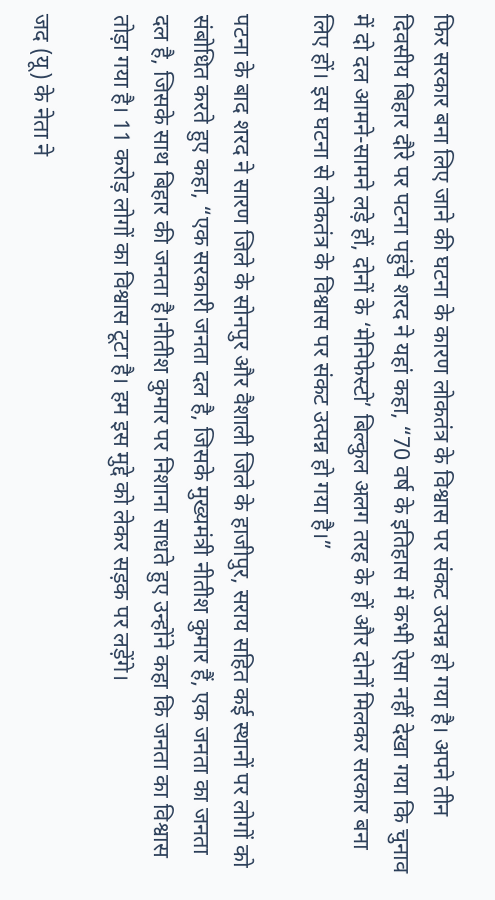फिर सरकार बना लिए जाने की घटना के कारण लोकतंत्र के विश्वास पर संकट उत्पन्न हो गया है। अपने तीन दिवसीय बिहार दौरे पर पटना पहुंचे शरद ने यहां कहा, “70 वर्ष के इतिहास में कभी ऐसा नहीं देखा गया कि चुनाव में दो दल आमने-सामने लड़े हों, दोनों के ‘मेनिफेस्टो’ बिल्कुल अलग तरह के हों और दोनों मिलकर सरकार बना लिए हों। इस घटना से लोकतंत्र के विश्वास पर संकट उत्पन्न हो गया है।”

पटना के बाद शरद ने सारण जिले के सोनपुर और वैशाली जिले के हाजीपुर, सराय सहित कई स्थानों पर लोगों को संबोधित करते हुए कहा, “एक सरकारी जनता दल है, जिसके मुख्यमंत्री नीतीश कुमार हैं, एक जनता का जनता दल है, जिसके साथ बिहार की जनता है।नीतीश कुमार पर निशाना साधते हुए उन्होंने कहा कि जनता का विश्वास तोड़ा गया है। 11 करोड़ लोगों का विश्वास टूटा है। हम इस मुद्दे को लेकर सड़क पर लड़ेंगे।

जद (यू) के नेता ने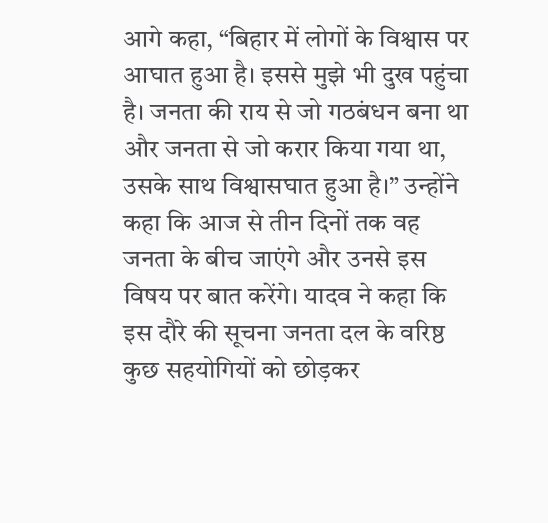आगे कहा, “बिहार में लोगों के विश्वास पर आघात हुआ है। इससे मुझे भी दुख पहुंचा है। जनता की राय से जो गठबंधन बना था और जनता से जो करार किया गया था, उसके साथ विश्वासघात हुआ है।” उन्होंने कहा कि आज से तीन दिनों तक वह जनता के बीच जाएंगे और उनसे इस विषय पर बात करेंगे। यादव ने कहा कि इस दौरे की सूचना जनता दल के वरिष्ठ कुछ सहयोगियों को छोड़कर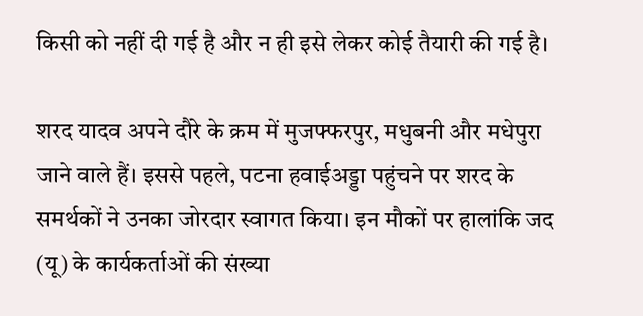किसी को नहीं दी गई है और न ही इसे लेकर कोई तैयारी की गई है।

शरद यादव अपने दौरे के क्रम में मुजफ्फरपुर, मधुबनी और मधेपुरा जाने वाले हैं। इससे पहले, पटना हवाईअड्डा पहुंचने पर शरद के समर्थकों ने उनका जोरदार स्वागत किया। इन मौकों पर हालांकि जद (यू) के कार्यकर्ताओं की संख्या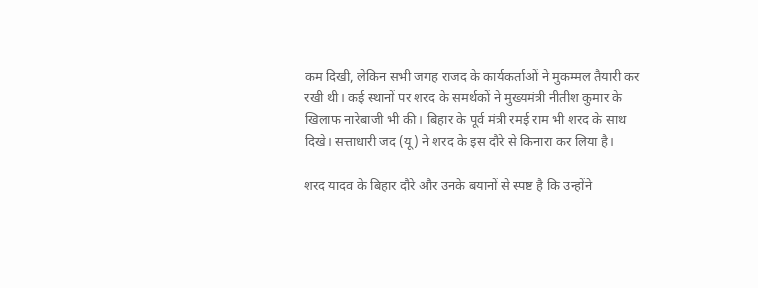कम दिखी, लेकिन सभी जगह राजद के कार्यकर्ताओं ने मुकम्मल तैयारी कर रखी थी। कई स्थानों पर शरद के समर्थकों ने मुख्यमंत्री नीतीश कुमार के खिलाफ नारेबाजी भी की। बिहार के पूर्व मंत्री रमई राम भी शरद के साथ दिखे। सत्ताधारी जद (यू) ने शरद के इस दौरे से किनारा कर लिया है।

शरद यादव के बिहार दौरे और उनके बयानों से स्पष्ट है कि उन्होंने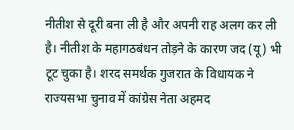नीतीश से दूरी बना ली है और अपनी राह अलग कर ली है। नीतीश के महागठबंधन तोड़ने के कारण जद (यू) भी टूट चुका है। शरद समर्थक गुजरात के विधायक ने राज्यसभा चुनाव में कांग्रेस नेता अहमद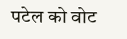पटेल को वोट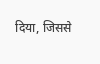दिया, जिससे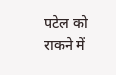पटेल को राकने में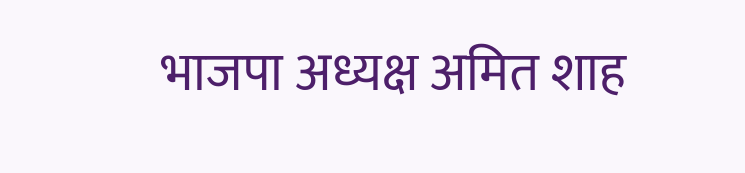भाजपा अध्यक्ष अमित शाह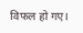विफल हो गए।